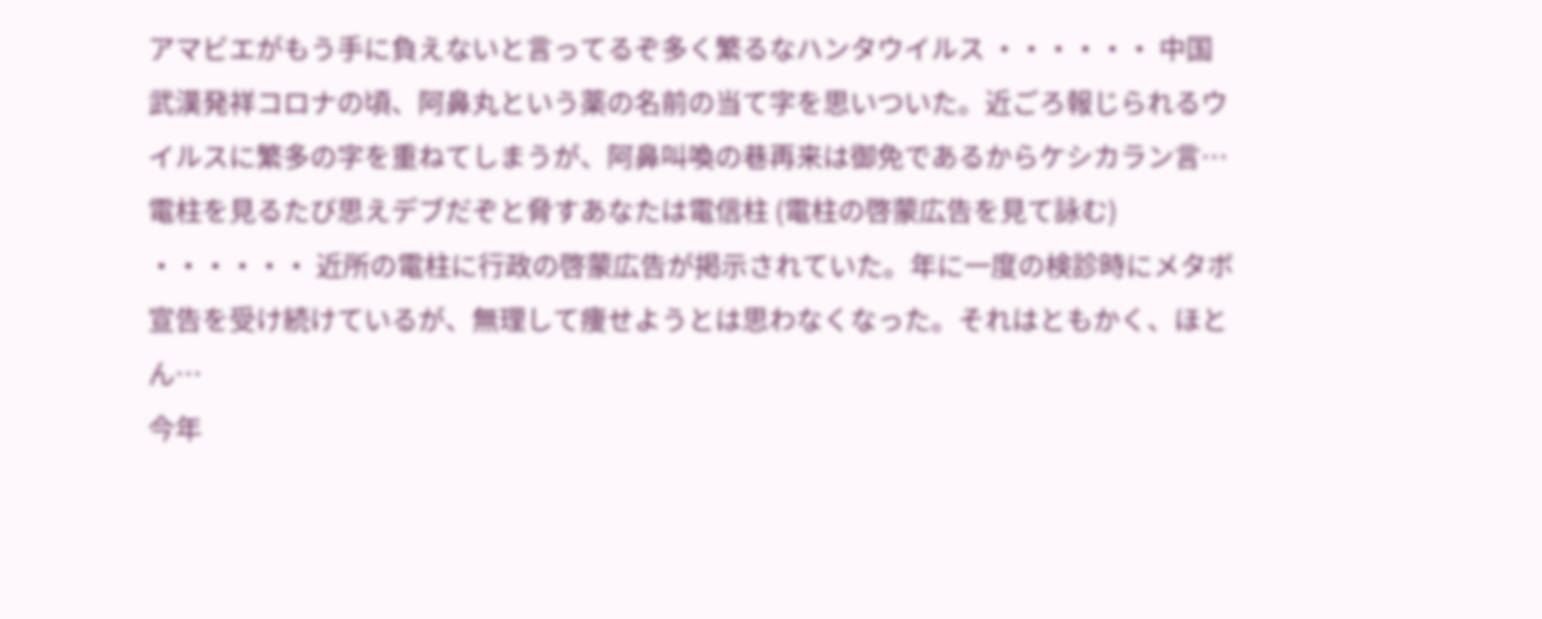アマビエがもう手に負えないと言ってるぞ多く繁るなハンタウイルス ・・・・・・ 中国武漢発祥コロナの頃、阿鼻丸という薬の名前の当て字を思いついた。近ごろ報じられるウイルスに繁多の字を重ねてしまうが、阿鼻叫喚の巷再来は御免であるからケシカラン言…
電柱を見るたび思えデブだぞと脅すあなたは電信柱 (電柱の啓蒙広告を見て詠む) ・・・・・・ 近所の電柱に行政の啓蒙広告が掲示されていた。年に一度の検診時にメタボ宣告を受け続けているが、無理して痩せようとは思わなくなった。それはともかく、ほとん…
今年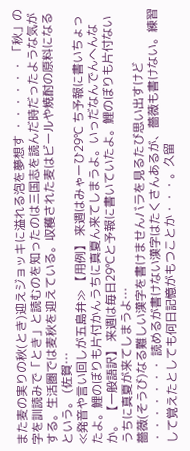また麦の実りの秋(とき)迎えジョッキに溢れる泡を夢想す ・・・・・・ 「秋」の字を訓読みで「とき」と読むのを知ったのは三国志を読んだ時だったような気がする。生活圏では麦秋を迎えている。収穫された麦はビールや焼酎の原料になるという。 (佐賀…
≪発音や言い回しが五島弁≫ 【用例】 来週はみゃーひ29℃ ち予報に書いちょったよ。鯉のぼりも片付かんうちに真夏ん来てしまうよ。いっだなんでんへんなか。 【一般語訳】 来週は毎日29℃と予報に書いていたよ。鯉のぼりも片付ないうちに真夏が来てしまうよ…
薔薇(そうび)なる難しい漢字を書けませんバラを見るたび思い出すけど ・・・・・・・ 読めるが書けない漢字はたくさんあるが、薔薇も書けない。練習して覚えたとしても何日記憶がもつことか・・・。久留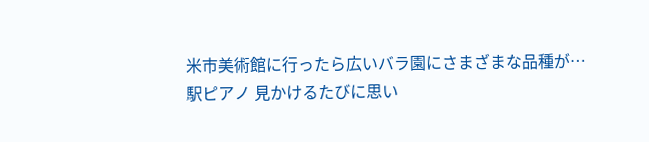米市美術館に行ったら広いバラ園にさまざまな品種が…
駅ピアノ 見かけるたびに思い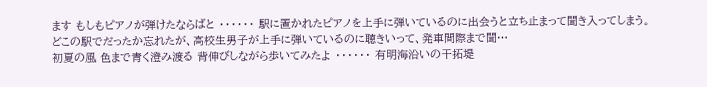ます もしもピアノが弾けたならばと ・・・・・・ 駅に置かれたピアノを上手に弾いているのに出会うと立ち止まって聞き入ってしまう。 どこの駅でだったか忘れたが、高校生男子が上手に弾いているのに聴きいって、発車間際まで聞…
初夏の風 色まで青く澄み渡る 背伸びしながら歩いてみたよ ・・・・・・ 有明海沿いの干拓堤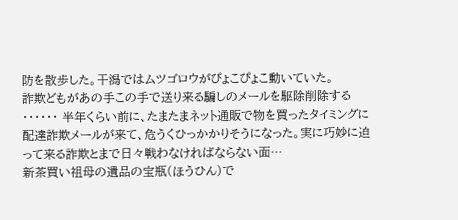防を散歩した。干潟ではムツゴロウがぴょこぴょこ動いていた。
詐欺どもがあの手この手で送り来る騙しのメールを駆除削除する ・・・・・・ 半年くらい前に、たまたまネット通販で物を買ったタイミングに配達詐欺メールが来て、危うくひっかかりそうになった。実に巧妙に迫って来る詐欺とまで日々戦わなければならない面…
新茶買い祖母の遺品の宝瓶(ほうひん)で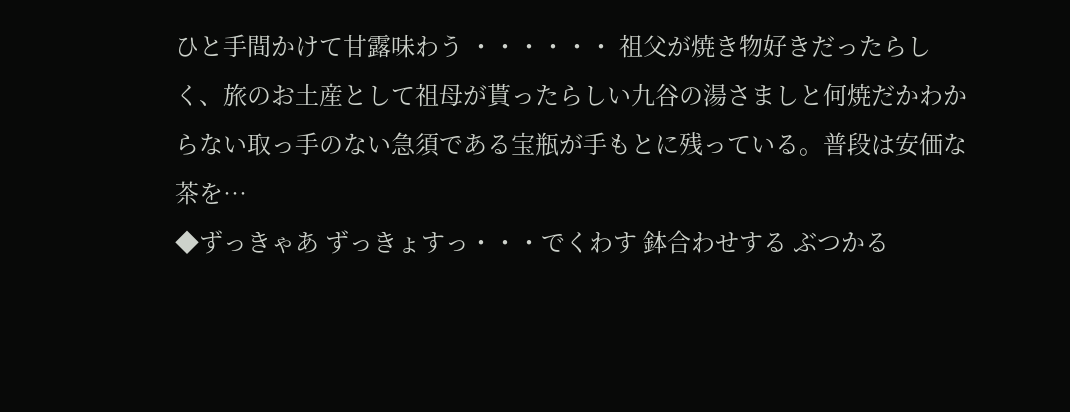ひと手間かけて甘露味わう ・・・・・・ 祖父が焼き物好きだったらしく、旅のお土産として祖母が貰ったらしい九谷の湯さましと何焼だかわからない取っ手のない急須である宝瓶が手もとに残っている。普段は安価な茶を…
◆ずっきゃあ ずっきょすっ・・・でくわす 鉢合わせする ぶつかる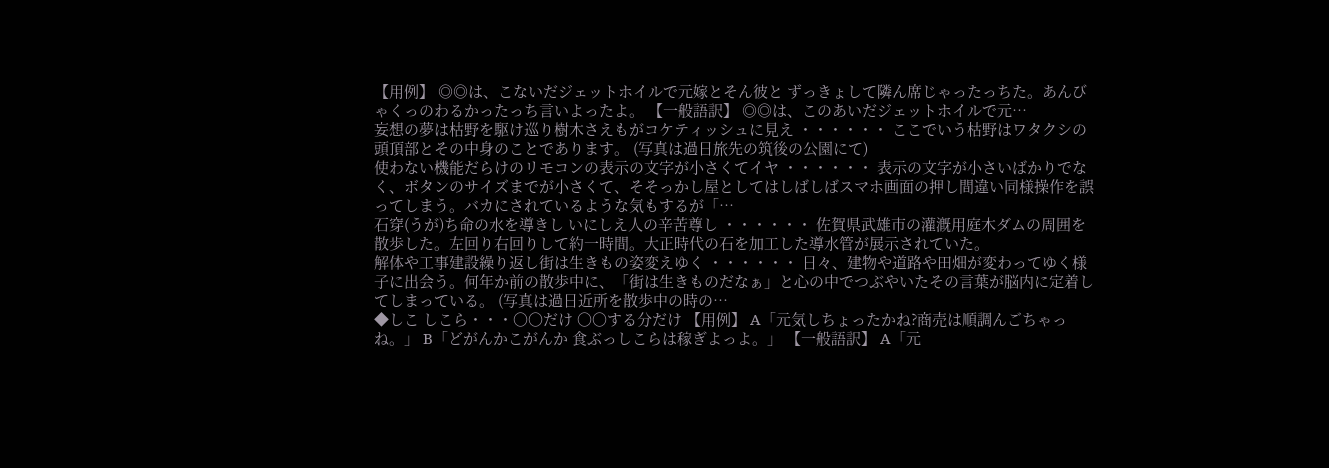【用例】 ◎◎は、こないだジェットホイルで元嫁とそん彼と ずっきょして隣ん席じゃったっちた。あんびゃくっのわるかったっち言いよったよ。 【一般語訳】 ◎◎は、このあいだジェットホイルで元…
妄想の夢は枯野を駆け巡り樹木さえもがコケティッシュに見え ・・・・・・ ここでいう枯野はワタクシの頭頂部とその中身のことであります。 (写真は過日旅先の筑後の公園にて)
使わない機能だらけのリモコンの表示の文字が小さくてイヤ ・・・・・・ 表示の文字が小さいばかりでなく、ボタンのサイズまでが小さくて、そそっかし屋としてはしばしばスマホ画面の押し間違い同様操作を誤ってしまう。バカにされているような気もするが「…
石穿(うが)ち命の水を導きし いにしえ人の辛苦尊し ・・・・・・ 佐賀県武雄市の灌漑用庭木ダムの周囲を散歩した。左回り右回りして約一時間。大正時代の石を加工した導水管が展示されていた。
解体や工事建設繰り返し街は生きもの姿変えゆく ・・・・・・ 日々、建物や道路や田畑が変わってゆく様子に出会う。何年か前の散歩中に、「街は生きものだなぁ」と心の中でつぶやいたその言葉が脳内に定着してしまっている。 (写真は過日近所を散歩中の時の…
◆しこ しこら・・・〇〇だけ 〇〇する分だけ 【用例】 A「元気しちょったかね?商売は順調んごちゃっね。」 B「どがんかこがんか 食ぶっしこらは稼ぎよっよ。」 【一般語訳】 A「元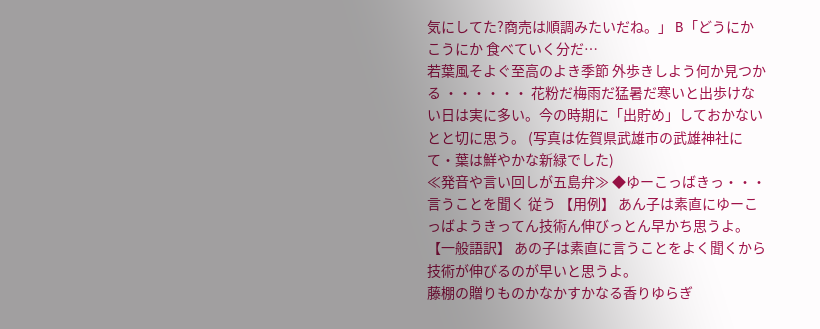気にしてた?商売は順調みたいだね。」 B「どうにかこうにか 食べていく分だ…
若葉風そよぐ至高のよき季節 外歩きしよう何か見つかる ・・・・・・ 花粉だ梅雨だ猛暑だ寒いと出歩けない日は実に多い。今の時期に「出貯め」しておかないとと切に思う。 (写真は佐賀県武雄市の武雄神社にて・葉は鮮やかな新緑でした)
≪発音や言い回しが五島弁≫ ◆ゆーこっばきっ・・・言うことを聞く 従う 【用例】 あん子は素直にゆーこっばようきってん技術ん伸びっとん早かち思うよ。 【一般語訳】 あの子は素直に言うことをよく聞くから技術が伸びるのが早いと思うよ。
藤棚の贈りものかなかすかなる香りゆらぎ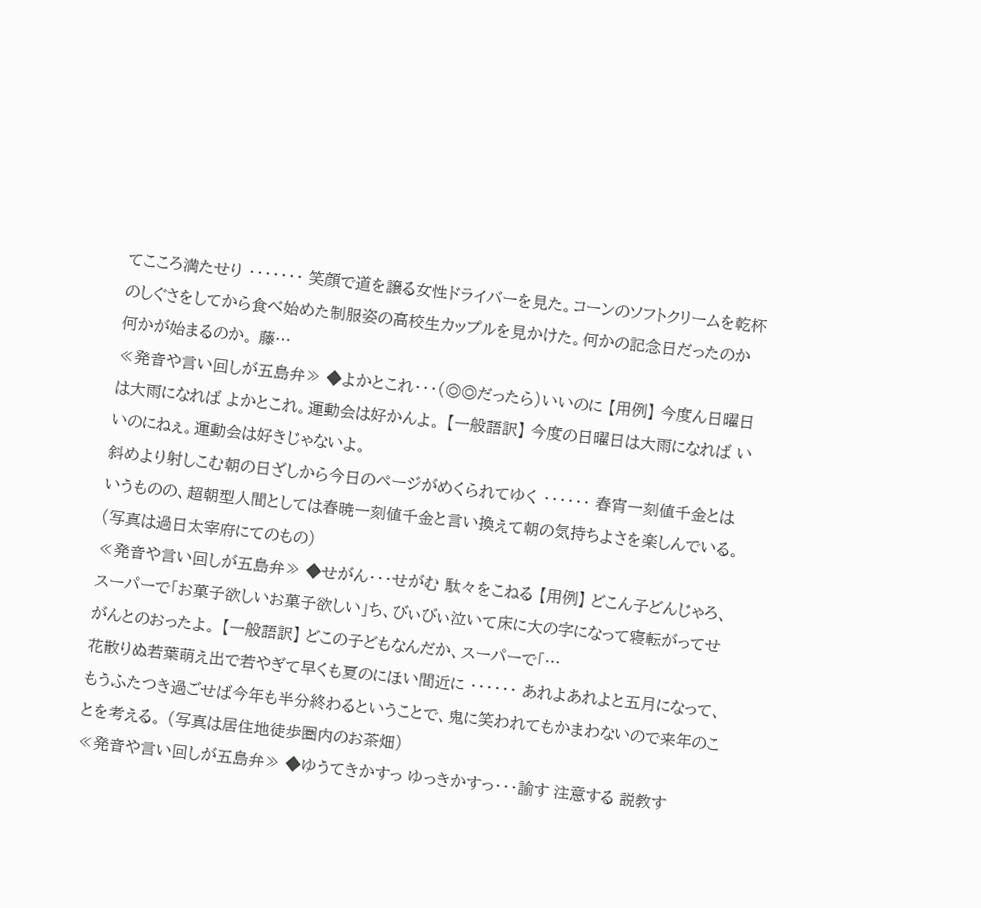てこころ満たせり ・・・・・・・ 笑顔で道を譲る女性ドライバーを見た。コーンのソフトクリームを乾杯のしぐさをしてから食べ始めた制服姿の高校生カップルを見かけた。何かの記念日だったのか何かが始まるのか。 藤…
≪発音や言い回しが五島弁≫ ◆よかとこれ・・・(◎◎だったら)いいのに 【用例】 今度ん日曜日は大雨になれば よかとこれ。運動会は好かんよ。 【一般語訳】 今度の日曜日は大雨になれば いいのにねぇ。運動会は好きじゃないよ。
斜めより射しこむ朝の日ざしから今日のページがめくられてゆく ・・・・・・ 春宵一刻値千金とはいうものの、超朝型人間としては春暁一刻値千金と言い換えて朝の気持ちよさを楽しんでいる。 (写真は過日太宰府にてのもの)
≪発音や言い回しが五島弁≫ ◆せがん・・・せがむ 駄々をこねる 【用例】 どこん子どんじゃろ、スーパーで「お菓子欲しいお菓子欲しい」ち、びぃびぃ泣いて床に大の字になって寝転がってせがんとのおったよ。 【一般語訳】 どこの子どもなんだか、スーパーで「…
花散りぬ若葉萌え出で若やぎて早くも夏のにほい間近に ・・・・・・ あれよあれよと五月になって、もうふたつき過ごせば今年も半分終わるということで、鬼に笑われてもかまわないので来年のことを考える。 (写真は居住地徒歩圏内のお茶畑)
≪発音や言い回しが五島弁≫ ◆ゆうてきかすっ ゆっきかすっ・・・諭す 注意する 説教す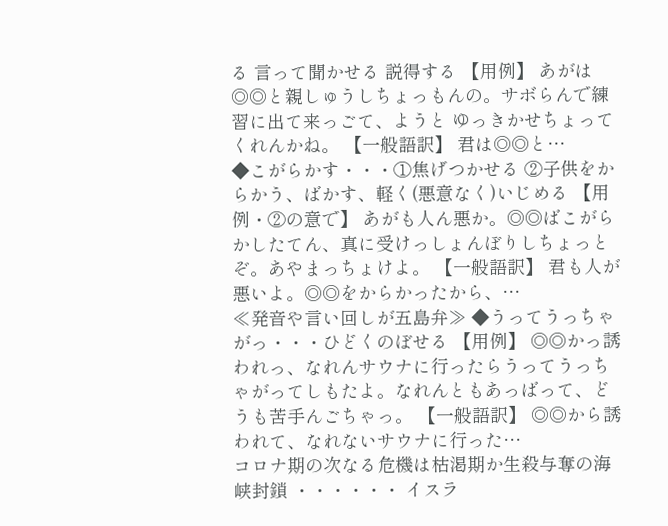る 言って聞かせる 説得する 【用例】 あがは◎◎と親しゅうしちょっもんの。サボらんで練習に出て来っごて、ようと ゆっきかせちょってくれんかね。 【一般語訳】 君は◎◎と…
◆こがらかす・・・①焦げつかせる ②子供をからかう、ばかす、軽く(悪意なく)いじめる 【用例・②の意で】 あがも人ん悪か。◎◎ばこがらかしたてん、真に受けっしょんぼりしちょっとぞ。あやまっちょけよ。 【一般語訳】 君も人が悪いよ。◎◎をからかったから、…
≪発音や言い回しが五島弁≫ ◆うってうっちゃがっ・・・ひどくのぼせる 【用例】 ◎◎かっ誘われっ、なれんサウナに行ったらうってうっちゃがってしもたよ。なれんともあっばって、どうも苦手んごちゃっ。 【一般語訳】 ◎◎から誘われて、なれないサウナに行った…
コロナ期の次なる危機は枯渇期か生殺与奪の海峡封鎖 ・・・・・・ イスラ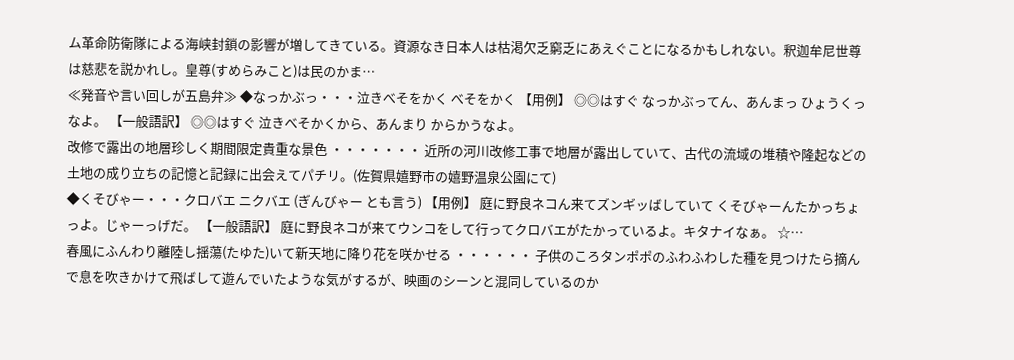ム革命防衛隊による海峡封鎖の影響が増してきている。資源なき日本人は枯渇欠乏窮乏にあえぐことになるかもしれない。釈迦牟尼世尊は慈悲を説かれし。皇尊(すめらみこと)は民のかま…
≪発音や言い回しが五島弁≫ ◆なっかぶっ・・・泣きべそをかく べそをかく 【用例】 ◎◎はすぐ なっかぶってん、あんまっ ひょうくっなよ。 【一般語訳】 ◎◎はすぐ 泣きべそかくから、あんまり からかうなよ。
改修で露出の地層珍しく期間限定貴重な景色 ・・・・・・・ 近所の河川改修工事で地層が露出していて、古代の流域の堆積や隆起などの土地の成り立ちの記憶と記録に出会えてパチリ。(佐賀県嬉野市の嬉野温泉公園にて)
◆くそびゃー・・・クロバエ ニクバエ (ぎんびゃー とも言う) 【用例】 庭に野良ネコん来てズンギッばしていて くそびゃーんたかっちょっよ。じゃーっげだ。 【一般語訳】 庭に野良ネコが来てウンコをして行ってクロバエがたかっているよ。キタナイなぁ。 ☆…
春風にふんわり離陸し揺蕩(たゆた)いて新天地に降り花を咲かせる ・・・・・・ 子供のころタンポポのふわふわした種を見つけたら摘んで息を吹きかけて飛ばして遊んでいたような気がするが、映画のシーンと混同しているのか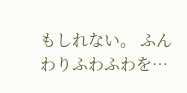もしれない。 ふんわりふわふわを…